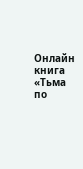Онлайн книга «Тьма по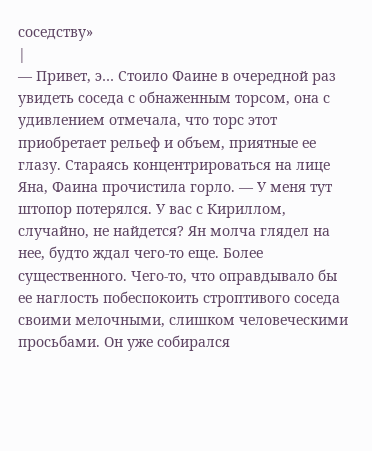соседству»
|
— Привет, э… Стоило Фаине в очередной раз увидеть соседа с обнаженным торсом, она с удивлением отмечала, что торс этот приобретает рельеф и объем, приятные ее глазу. Стараясь концентрироваться на лице Яна, Фаина прочистила горло. — У меня тут штопор потерялся. У вас с Кириллом, случайно, не найдется? Ян молча глядел на нее, будто ждал чего-то еще. Более существенного. Чего-то, что оправдывало бы ее наглость побеспокоить строптивого соседа своими мелочными, слишком человеческими просьбами. Он уже собирался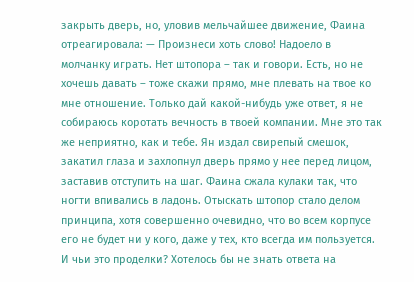закрыть дверь, но, уловив мельчайшее движение, Фаина отреагировала: — Произнеси хоть слово! Надоело в молчанку играть. Нет штопора – так и говори. Есть, но не хочешь давать – тоже скажи прямо, мне плевать на твое ко мне отношение. Только дай какой-нибудь уже ответ, я не собираюсь коротать вечность в твоей компании. Мне это так же неприятно, как и тебе. Ян издал свирепый смешок, закатил глаза и захлопнул дверь прямо у нее перед лицом, заставив отступить на шаг. Фаина сжала кулаки так, что ногти впивались в ладонь. Отыскать штопор стало делом принципа, хотя совершенно очевидно, что во всем корпусе его не будет ни у кого, даже у тех, кто всегда им пользуется. И чьи это проделки? Хотелось бы не знать ответа на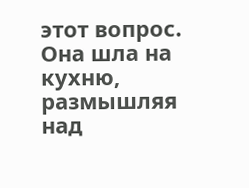этот вопрос. Она шла на кухню, размышляя над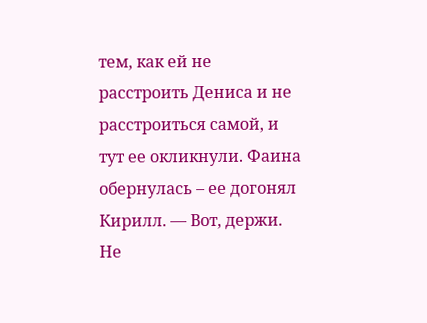тем, как ей не расстроить Дениса и не расстроиться самой, и тут ее окликнули. Фаина обернулась – ее догонял Кирилл. — Вот, держи. Не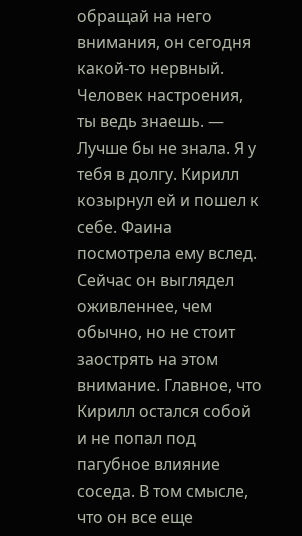обращай на него внимания, он сегодня какой-то нервный. Человек настроения, ты ведь знаешь. — Лучше бы не знала. Я у тебя в долгу. Кирилл козырнул ей и пошел к себе. Фаина посмотрела ему вслед. Сейчас он выглядел оживленнее, чем обычно, но не стоит заострять на этом внимание. Главное, что Кирилл остался собой и не попал под пагубное влияние соседа. В том смысле, что он все еще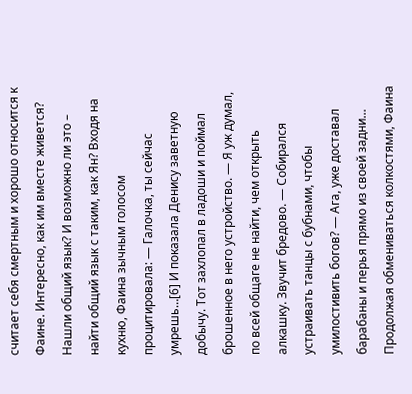считает себя смертным и хорошо относится к Фаине. Интересно, как им вместе живется? Нашли общий язык? И возможно ли это – найти общий язык с таким, как Ян? Входя на кухню, Фаина зычным голосом процитировала: — Галочка, ты сейчас умрешь…[6] И показала Денису заветную добычу. Тот захлопал в ладоши и поймал брошенное в него устройство. — Я уж думал, по всей общаге не найти, чем открыть алкашку. Звучит бредово. — Собирался устраивать танцы с бубнами, чтобы умилостивить богов? — Ага, уже доставал барабаны и перья прямо из своей задни… Продолжая обмениваться колкостями, Фаина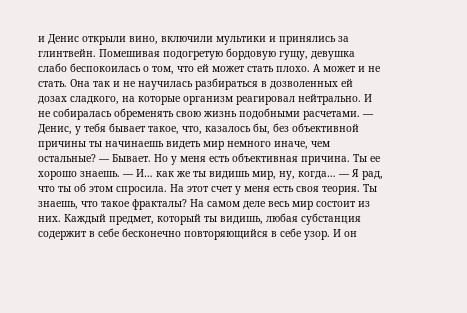и Денис открыли вино, включили мультики и принялись за глинтвейн. Помешивая подогретую бордовую гущу, девушка слабо беспокоилась о том, что ей может стать плохо. А может и не стать. Она так и не научилась разбираться в дозволенных ей дозах сладкого, на которые организм реагировал нейтрально. И не собиралась обременять свою жизнь подобными расчетами. — Денис, у тебя бывает такое, что, казалось бы, без объективной причины ты начинаешь видеть мир немного иначе, чем остальные? — Бывает. Но у меня есть объективная причина. Ты ее хорошо знаешь. — И… как же ты видишь мир, ну, когда… — Я рад, что ты об этом спросила. На этот счет у меня есть своя теория. Ты знаешь, что такое фракталы? На самом деле весь мир состоит из них. Каждый предмет, который ты видишь, любая субстанция содержит в себе бесконечно повторяющийся в себе узор. И он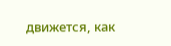движется, как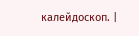калейдоскоп. |